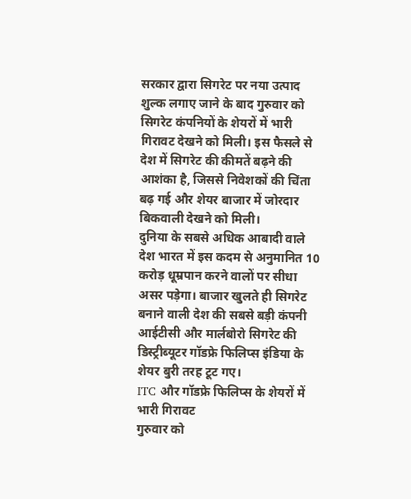सरकार द्वारा सिगरेट पर नया उत्पाद शुल्क लगाए जाने के बाद गुरुवार को सिगरेट कंपनियों के शेयरों में भारी गिरावट देखने को मिली। इस फैसले से देश में सिगरेट की कीमतें बढ़ने की आशंका है, जिससे निवेशकों की चिंता बढ़ गई और शेयर बाजार में जोरदार बिकवाली देखने को मिली।
दुनिया के सबसे अधिक आबादी वाले देश भारत में इस कदम से अनुमानित 10 करोड़ धूम्रपान करने वालों पर सीधा असर पड़ेगा। बाजार खुलते ही सिगरेट बनाने वाली देश की सबसे बड़ी कंपनी आईटीसी और मार्लबोरो सिगरेट की डिस्ट्रीब्यूटर गॉडफ्रे फिलिप्स इंडिया के शेयर बुरी तरह टूट गए।
ITC और गॉडफ्रे फिलिप्स के शेयरों में भारी गिरावट
गुरुवार को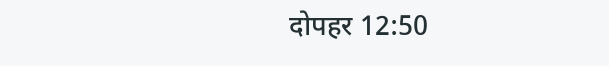दोपहर 12:50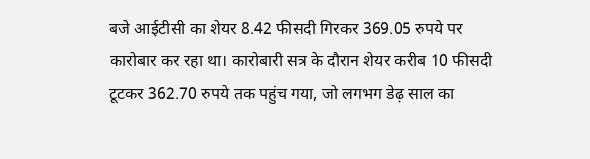बजे आईटीसी का शेयर 8.42 फीसदी गिरकर 369.05 रुपये पर कारोबार कर रहा था। कारोबारी सत्र के दौरान शेयर करीब 10 फीसदी टूटकर 362.70 रुपये तक पहुंच गया, जो लगभग डेढ़ साल का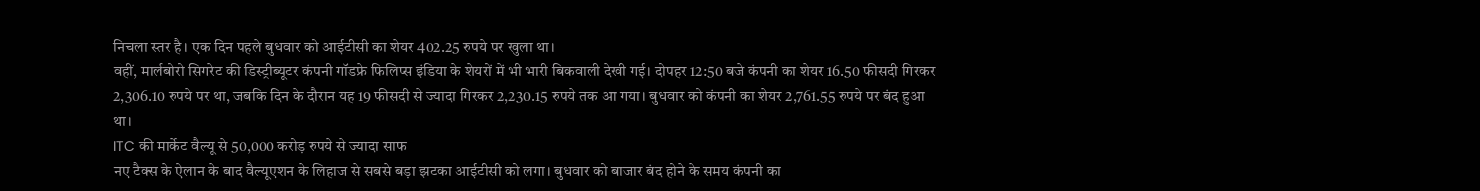निचला स्तर है। एक दिन पहले बुधवार को आईटीसी का शेयर 402.25 रुपये पर खुला था।
वहीं, मार्लबोरो सिगरेट की डिस्ट्रीब्यूटर कंपनी गॉडफ्रे फिलिप्स इंडिया के शेयरों में भी भारी बिकवाली देखी गई। दोपहर 12:50 बजे कंपनी का शेयर 16.50 फीसदी गिरकर 2,306.10 रुपये पर था, जबकि दिन के दौरान यह 19 फीसदी से ज्यादा गिरकर 2,230.15 रुपये तक आ गया। बुधवार को कंपनी का शेयर 2,761.55 रुपये पर बंद हुआ था।
ITC की मार्केट वैल्यू से 50,000 करोड़ रुपये से ज्यादा साफ
नए टैक्स के ऐलान के बाद वैल्यूएशन के लिहाज से सबसे बड़ा झटका आईटीसी को लगा। बुधवार को बाजार बंद होने के समय कंपनी का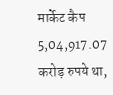मार्केट कैप 5,04,917.07 करोड़ रुपये था,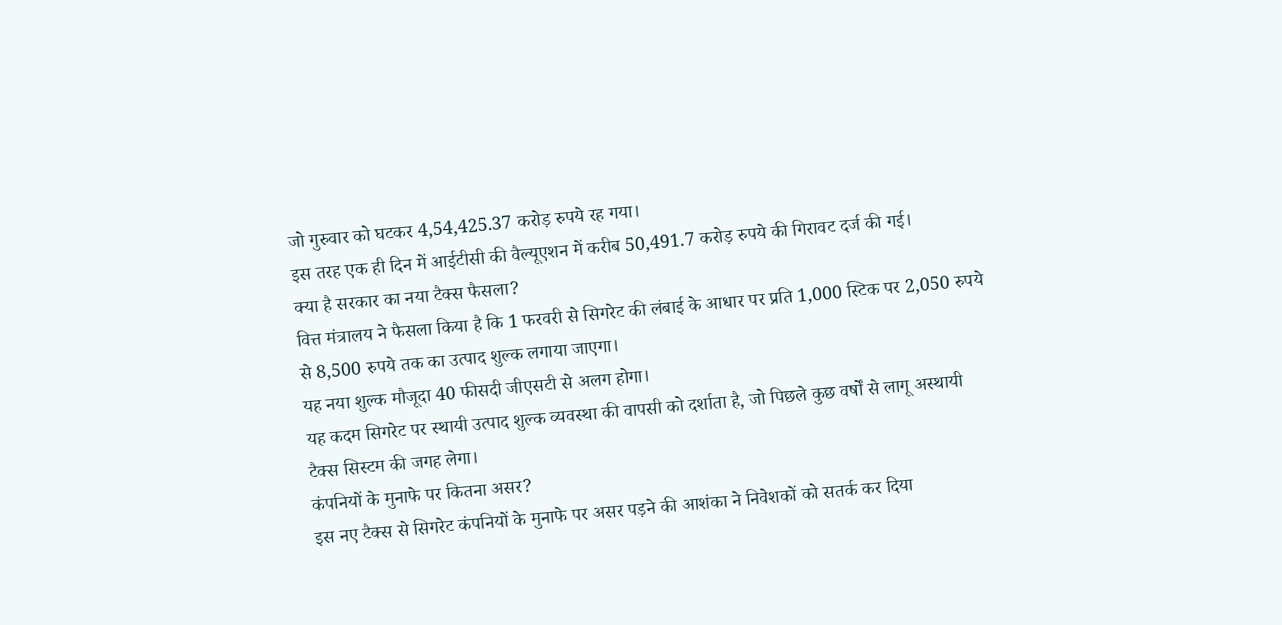जो गुरुवार को घटकर 4,54,425.37 करोड़ रुपये रह गया।
इस तरह एक ही दिन में आईटीसी की वैल्यूएशन में करीब 50,491.7 करोड़ रुपये की गिरावट दर्ज की गई।
क्या है सरकार का नया टैक्स फैसला?
वित्त मंत्रालय ने फैसला किया है कि 1 फरवरी से सिगरेट की लंबाई के आधार पर प्रति 1,000 स्टिक पर 2,050 रुपये से 8,500 रुपये तक का उत्पाद शुल्क लगाया जाएगा।
यह नया शुल्क मौजूदा 40 फीसदी जीएसटी से अलग होगा।
यह कदम सिगरेट पर स्थायी उत्पाद शुल्क व्यवस्था की वापसी को दर्शाता है, जो पिछले कुछ वर्षों से लागू अस्थायी टैक्स सिस्टम की जगह लेगा।
कंपनियों के मुनाफे पर कितना असर?
इस नए टैक्स से सिगरेट कंपनियों के मुनाफे पर असर पड़ने की आशंका ने निवेशकों को सतर्क कर दिया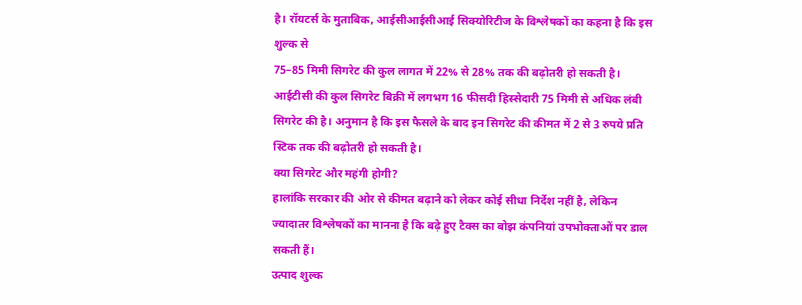है। रॉयटर्स के मुताबिक, आईसीआईसीआई सिक्योरिटीज के विश्लेषकों का कहना है कि इस शुल्क से
75–85 मिमी सिगरेट की कुल लागत में 22% से 28% तक की बढ़ोतरी हो सकती है।
आईटीसी की कुल सिगरेट बिक्री में लगभग 16 फीसदी हिस्सेदारी 75 मिमी से अधिक लंबी सिगरेट की है। अनुमान है कि इस फैसले के बाद इन सिगरेट की कीमत में 2 से 3 रुपये प्रति स्टिक तक की बढ़ोतरी हो सकती है।
क्या सिगरेट और महंगी होगी?
हालांकि सरकार की ओर से कीमत बढ़ाने को लेकर कोई सीधा निर्देश नहीं है, लेकिन ज्यादातर विश्लेषकों का मानना है कि बढ़े हुए टैक्स का बोझ कंपनियां उपभोक्ताओं पर डाल सकती हैं।
उत्पाद शुल्क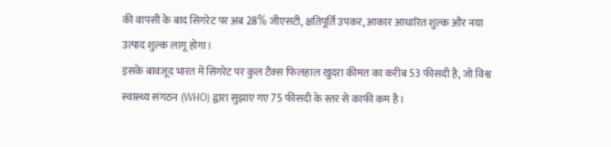की वापसी के बाद सिगरेट पर अब 28% जीएसटी, क्षतिपूर्ति उपकर, आकार आधारित शुल्क और नया उत्पाद शुल्क लागू होगा।
इसके बावजूद भारत में सिगरेट पर कुल टैक्स फिलहाल खुदरा कीमत का करीब 53 फीसदी है, जो विश्व स्वास्थ्य संगठन (WHO) द्वारा सुझाए गए 75 फीसदी के स्तर से काफी कम है।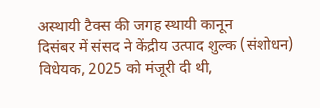अस्थायी टैक्स की जगह स्थायी कानून
दिसंबर में संसद ने केंद्रीय उत्पाद शुल्क (संशोधन) विधेयक, 2025 को मंजूरी दी थी,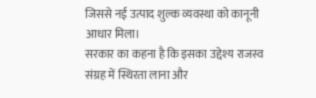जिससे नई उत्पाद शुल्क व्यवस्था को कानूनी आधार मिला।
सरकार का कहना है कि इसका उद्देश्य राजस्व संग्रह में स्थिरता लाना और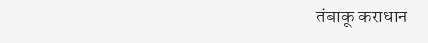तंबाकू कराधान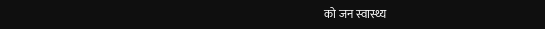को जन स्वास्थ्य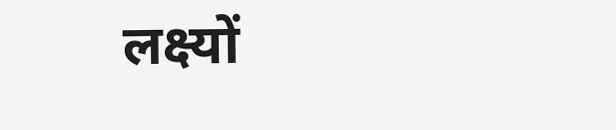लक्ष्यों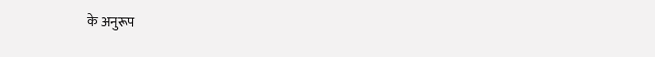के अनुरूप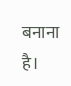बनाना है।